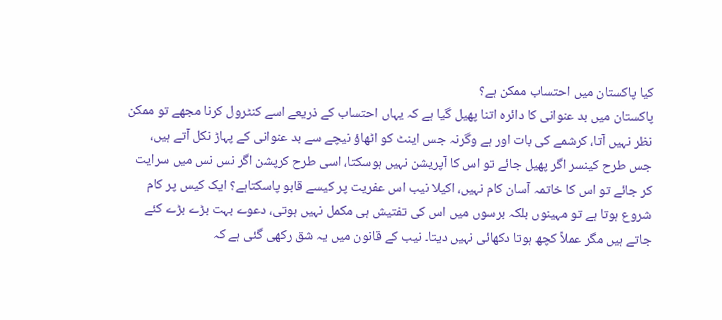کیا پاکستان میں احتساب ممکن ہے؟
پاکستان میں بد عنوانی کا دائرہ اتنا پھیل گیا ہے کہ یہاں احتساب کے ذریعے اسے کنٹرول کرنا مجھے تو ممکن نظر نہیں آتا، کرشمے کی بات اور ہے وگرنہ جس اینٹ کو اٹھاؤ نیچے سے بد عنوانی کے پہاڑ نکل آتے ہیں، جس طرح کینسر اگر پھیل جائے تو اس کا آپریشن نہیں ہوسکتا، اسی طرح کرپشن اگر نس نس میں سرایت کر جائے تو اس کا خاتمہ آسان کام نہیں، اکیلا نیب اس عفریت پر کیسے قابو پاسکتاہے؟ ایک کیس پر کام شروع ہوتا ہے تو مہینوں بلکہ برسوں میں اس کی تفتیش ہی مکمل نہیں ہوتی، دعوے بہت بڑے بڑے کئے جاتے ہیں مگر عملاً کچھ ہوتا دکھائی نہیں دیتا۔ نیب کے قانون میں یہ شق رکھی گئی ہے کہ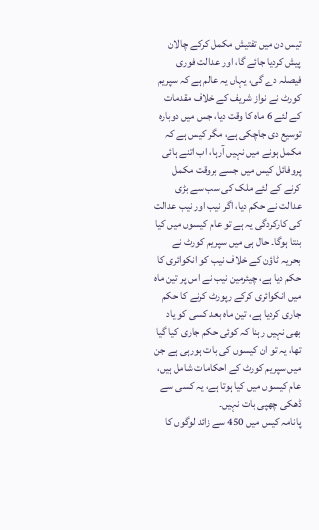تیس دن میں تفتیش مکمل کرکے چالان پیش کردیا جائے گا، اور عدالت فوری فیصلہ دے گی، یہاں یہ عالم ہے کہ سپریم کورٹ نے نواز شریف کے خلاف مقدمات کے لئے 6 ماہ کا وقت دیا، جس میں دوبارہ توسیع دی جاچکی ہے، مگر کیس ہے کہ مکمل ہونے میں نہیں آرہا، اب اتنے ہائی پروفائل کیس میں جسے بروقت مکمل کرنے کے لئے ملک کی سب سے بڑی عدالت نے حکم دیا، اگر نیب اور نیب عدالت کی کارکردگی یہ ہے تو عام کیسوں میں کیا بنتا ہوگا۔ حال ہی میں سپریم کورٹ نے بحریہ ٹاؤن کے خلاف نیب کو انکوائری کا حکم دیا ہے، چیئرمین نیب نے اس پر تین ماہ میں انکوائری کرکے رپورٹ کرنے کا حکم جاری کردیا ہے، تین ماہ بعد کسی کو یاد بھی نہیں رہنا کہ کوئی حکم جاری کیا گیا تھا، یہ تو ان کیسوں کی بات ہورہی ہے جن میں سپریم کورٹ کے احکامات شامل ہیں، عام کیسوں میں کیا ہوتا ہے، یہ کسی سے ڈھکی چھپی بات نہیں۔
پانامہ کیس میں 450 سے زائد لوگوں کا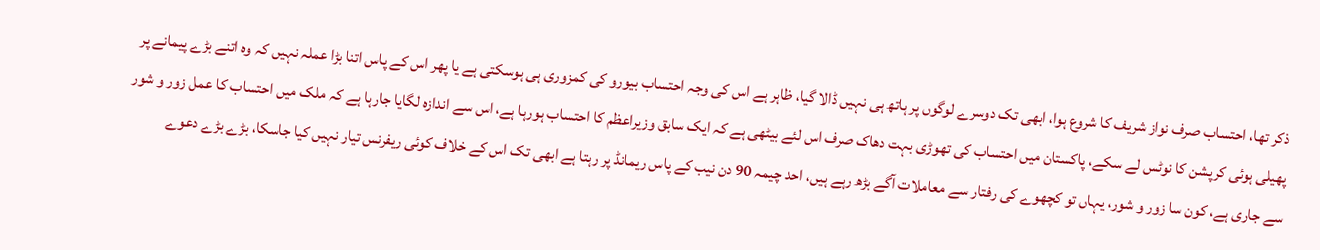ذکر تھا، احتساب صرف نواز شریف کا شروع ہوا، ابھی تک دوسرے لوگوں پر ہاتھ ہی نہیں ڈالا گیا، ظاہر ہے اس کی وجہ احتساب بیورو کی کمزوری ہی ہوسکتی ہے یا پھر اس کے پاس اتنا بڑا عملہ نہیں کہ وہ اتنے بڑے پیمانے پر پھیلی ہوئی کرپشن کا نوٹس لے سکے، پاکستان میں احتساب کی تھوڑی بہت دھاک صرف اس لئے بیٹھی ہے کہ ایک سابق وزیراعظم کا احتساب ہورہا ہے، اس سے اندازہ لگایا جارہا ہے کہ ملک میں احتساب کا عمل زور و شور سے جاری ہے، کون سا زور و شور، یہاں تو کچھوے کی رفتار سے معاملات آگے بڑھ رہے ہیں، احد چیمہ 90 دن نیب کے پاس ریمانڈ پر رہتا ہے ابھی تک اس کے خلاف کوئی ریفرنس تیار نہیں کیا جاسکا، بڑے بڑے دعوے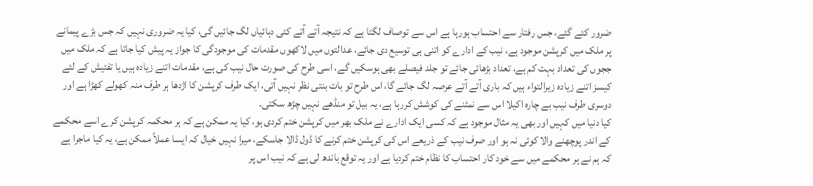ضرور کئے گئے، جس رفتار سے احتساب ہورہا ہے اس سے توصاف لگتا ہے کہ نتیجہ آتے آتے کئی دہائیاں لگ جائیں گی، کیا یہ ضروری نہیں کہ جس بڑے پیمانے پر ملک میں کرپشن موجود ہے، نیب کے ادارے کو اتنی ہی توسیع دی جائے، عدالتوں میں لاکھوں مقدمات کی موجودگی کا جواز یہ پیش کیا جاتا ہے کہ ملک میں ججوں کی تعداد بہت کم ہے، تعداد بڑھائی جائے تو جلد فیصلے بھی ہوسکیں گے، اسی طرح کی صورت حال نیب کی ہے، مقدمات اتنے زیادہ ہیں یا تفتیش کے لئے کیسز اتنے زیادہ زیرالتواء ہیں کہ باری آتے آتے عرصہ لگ جائے گا، اس طرح تو بات بنتی نظر نہیں آتی، ایک طرف کرپشن کا اژدھا ہر طرف منہ کھولے کھڑا ہے اور دوسری طرف نیب بے چارہ اکیلا اس سے نمٹنے کی کوشش کررہا ہے، یہ بیل تو منڈھے نہیں چڑھ سکتی۔
کیا دنیا میں کہیں اور بھی یہ مثال موجود ہے کہ کسی ایک ادارے نے ملک بھر میں کرپشن ختم کردی ہو، کیا یہ ممکن ہے کہ ہر محکمہ کرپشن کرے اسے محکمے کے اندر پوچھنے والا کوئی نہ ہو اور صرف نیب کے ذریعے اس کی کرپشن ختم کرنے کا ڈول ڈالا جاسکے، میرا نہیں خیال کہ ایسا عملاً ممکن ہے، یہ کیا ماجرا ہے کہ ہم نے ہر محکمے میں سے خود کار احتساب کا نظام ختم کردیا ہے اور یہ توقع باندھ لی ہے کہ نیب اس پر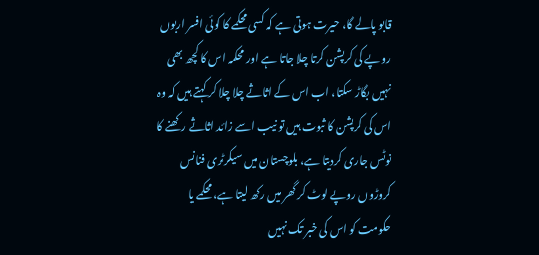قابو پالے گا، حیرت ہوتی ہے کہ کسی محکمے کا کوئی افسر اربوں روپے کی کرپشن کرتا چلا جاتا ہے اور محکمہ اس کا کچھ بھی نہیں بگاڑ سکتا، اب اس کے اثاثے چلا چلا کر کہتے ہیں کہ وہ اس کی کرپشن کا ثبوت ہیں تو نیب اسے زائد اثاثے رکھنے کا نوٹس جاری کردیتا ہے، بلوچستان میں سیکرٹری فنانس کروڑوں روپے لوٹ کر گھر میں رکھ لیتا ہے، محکمے یا حکومت کو اس کی خبر تک نہیں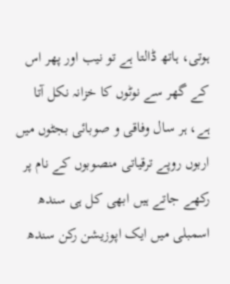ہوتی، ہاتھ ڈالتا ہے تو نیب اور پھر اس کے گھر سے نوٹوں کا خزانہ نکل آتا ہے، ہر سال وفاقی و صوبائی بجٹوں میں اربوں روپے ترقیاتی منصوبوں کے نام پر رکھے جاتے ہیں ابھی کل ہی سندھ اسمبلی میں ایک اپوزیشن رکن سندھ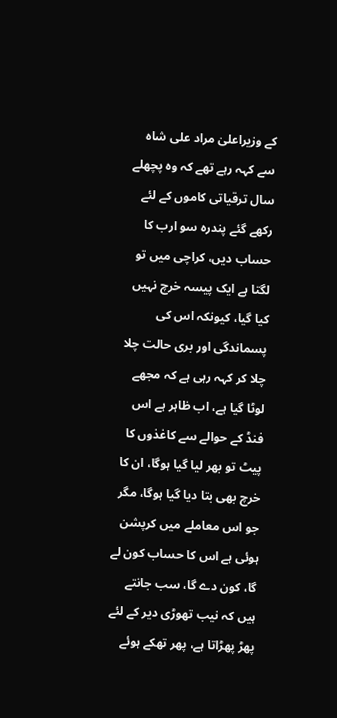کے وزیراعلیٰ مراد علی شاہ سے کہہ رہے تھے کہ وہ پچھلے سال ترقیاتی کاموں کے لئے رکھے گئے پندرہ سو ارب کا حساب دیں، کراچی میں تو لگتا ہے ایک پیسہ خرچ نہیں کیا گیا، کیونکہ اس کی پسماندگی اور بری حالت چلا چلا کر کہہ رہی ہے کہ مجھے لوٹا گیا ہے، اب ظاہر ہے اس فنڈ کے حوالے سے کاغذوں کا پیٹ تو بھر لیا گیا ہوگا، ان کا خرچ بھی بتا دیا گیا ہوگا، مگر جو اس معاملے میں کرپشن ہوئی ہے اس کا حساب کون لے گا، کون دے گا، سب جانتے ہیں کہ نیب تھوڑی دیر کے لئے پھڑ پھڑاتا ہے، پھر تھکے ہوئے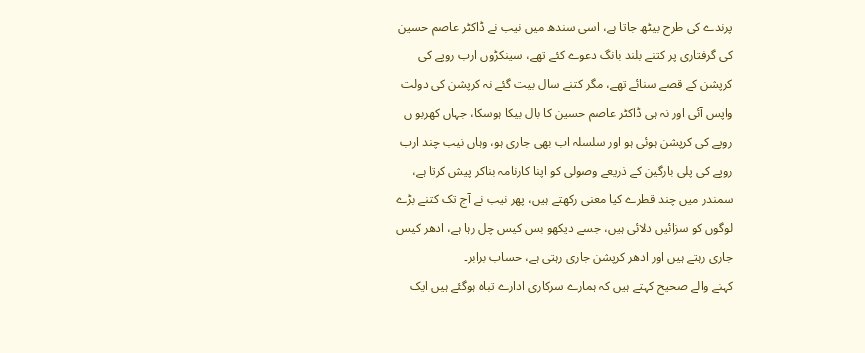پرندے کی طرح بیٹھ جاتا ہے، اسی سندھ میں نیب نے ڈاکٹر عاصم حسین کی گرفتاری پر کتنے بلند بانگ دعوے کئے تھے، سینکڑوں ارب روپے کی کرپشن کے قصے سنائے تھے، مگر کتنے سال بیت گئے نہ کرپشن کی دولت واپس آئی اور نہ ہی ڈاکٹر عاصم حسین کا بال بیکا ہوسکا، جہاں کھربو ں روپے کی کرپشن ہوئی ہو اور سلسلہ اب بھی جاری ہو، وہاں نیب چند ارب روپے کی پلی بارگین کے ذریعے وصولی کو اپنا کارنامہ بناکر پیش کرتا ہے، سمندر میں چند قطرے کیا معنی رکھتے ہیں، پھر نیب نے آج تک کتنے بڑے لوگوں کو سزائیں دلائی ہیں، جسے دیکھو بس کیس چل رہا ہے، ادھر کیس جاری رہتے ہیں اور ادھر کرپشن جاری رہتی ہے، حساب برابر۔
کہنے والے صحیح کہتے ہیں کہ ہمارے سرکاری ادارے تباہ ہوگئے ہیں ایک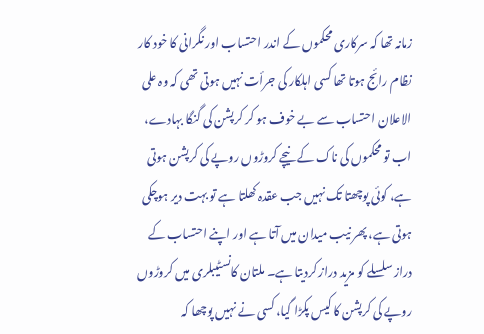زمانہ تھا کہ سرکاری محکموں کے اندر احتساب اور نگرانی کا خود کار نظام رائج ہوتا تھا کسی اہلکار کی جرأت نہیں ہوتی تھی کہ وہ علی الاعلان احتساب سے بے خوف ہو کر کرپشن کی گنگا بہادے، اب تو محکموں کی ناک کے نیچے کروڑوں روپے کی کرپشن ہوتی ہے، کوئی پوچھتا تک نہیں جب عقدہ کھلتا ہے تو بہت دیر ہوچکی ہوتی ہے، پھر نیب میدان میں آتا ہے اور اپنے احتساب کے دراز سلسلے کو مزید دراز کردیتا ہے۔ ملتان کانسٹیبلری میں کروڑوں روپے کی کرپشن کا کیس پکڑا گیا، کسی نے نہیں پوچھا کہ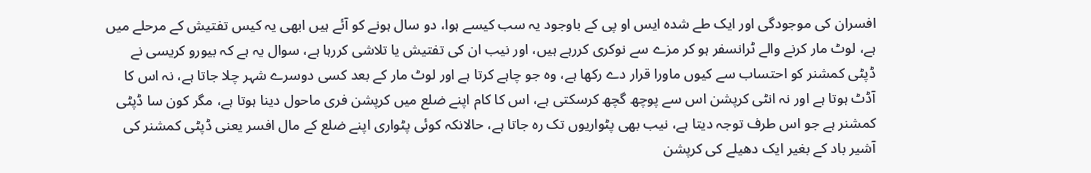افسران کی موجودگی اور ایک طے شدہ ایس او پی کے باوجود یہ سب کیسے ہوا، دو سال ہونے کو آئے ہیں ابھی یہ کیس تفتیش کے مرحلے میں ہے، لوٹ مار کرنے والے ٹرانسفر ہو کر مزے سے نوکری کررہے ہیں، اور نیب ان کی تفتیش یا تلاشی کررہا ہے، سوال یہ ہے کہ بیورو کریسی نے ڈپٹی کمشنر کو احتساب سے کیوں ماورا قرار دے رکھا ہے، وہ جو چاہے کرتا ہے اور لوٹ مار کے بعد کسی دوسرے شہر چلا جاتا ہے، نہ اس کا آڈٹ ہوتا ہے اور نہ انٹی کرپشن اس سے پوچھ گچھ کرسکتی ہے، اس کا کام اپنے ضلع میں کرپشن فری ماحول دینا ہوتا ہے، مگر کون سا ڈپٹی کمشنر ہے جو اس طرف توجہ دیتا ہے، نیب بھی پٹواریوں تک رہ جاتا ہے، حالانکہ کوئی پٹواری اپنے ضلع کے مال افسر یعنی ڈپٹی کمشنر کی آشیر باد کے بغیر ایک دھیلے کی کرپشن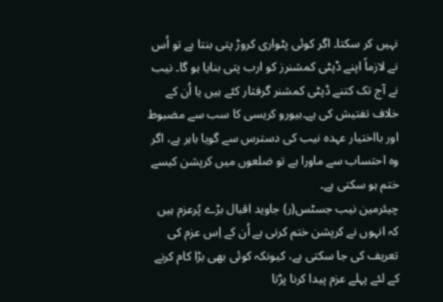نہیں کر سکتا۔ اگر کوئی پٹواری کروڑ پتی بنتا ہے تو اُس نے لازماً اپنے ڈپٹی کمشنرز کو ارب پتی بنایا ہو گا۔ نیب نے آج تک کتنے ڈپٹی کمشنر گرفتار کئے ہیں یا اُن کے خلاف تفتیش کی ہے۔بیورو کریسی کا سب سے مضبوط اور بااختیار عہدہ نیب کی دسترس سے گویا باہر ہے، اگر وہ احتساب سے ماورا ہے تو ضلعوں میں کرپشن کیسے ختم ہو سکتی ہے۔
چیئرمین نیب جسٹس(ر) جاوید اقبال بڑے پُرعزم ہیں کہ انہوں نے کرپشن ختم کرنی ہے اُن کے اِس عزم کی تعریف کی جا سکتی ہے، کیونکہ کوئی بھی بڑا کام کرنے کے لئے پہلے عزم پیدا کرنا پڑتا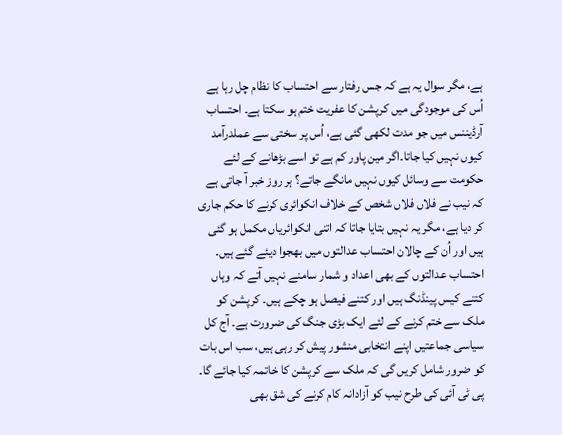ہے، مگر سوال یہ ہے کہ جس رفتار سے احتساب کا نظام چل رہا ہے اُس کی موجودگی میں کرپشن کا عفریت ختم ہو سکتا ہے۔ احتساب آرڈیننس میں جو مدت لکھی گئی ہے، اُس پر سختی سے عملدرآمد کیوں نہیں کیا جاتا۔اگر مین پاور کم ہے تو اسے بڑھانے کے لئے حکومت سے وسائل کیوں نہیں مانگے جاتے؟ ہر روز خبر آ جاتی ہے کہ نیب نے فلاں فلاں شخص کے خلاف انکوائری کرنے کا حکم جاری کر دیا ہے، مگر یہ نہیں بتایا جاتا کہ اتنی انکوائریاں مکمل ہو گئی ہیں اور اُن کے چالان احتساب عدالتوں میں بھجوا دیئے گئے ہیں۔ احتساب عدالتوں کے بھی اعداد و شمار سامنے نہیں آتے کہ وہاں کتنے کیس پینڈنگ ہیں اور کتنے فیصل ہو چکے ہیں۔ کرپشن کو ملک سے ختم کرنے کے لئے ایک بڑی جنگ کی ضرورت ہے۔ آج کل سیاسی جماعتیں اپنے انتخابی منشور پیش کر رہی ہیں، سب اس بات کو ضرور شامل کریں گی کہ ملک سے کرپشن کا خاتمہ کیا جائے گا۔ پی ٹی آئی کی طرح نیب کو آزادانہ کام کرنے کی شق بھی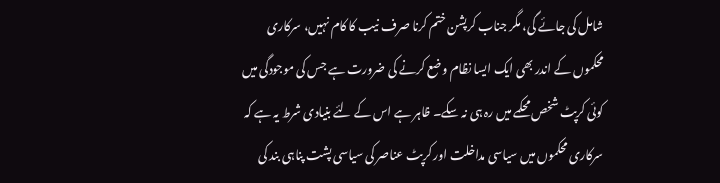شامل کی جائے گی، مگر جناب کرپشن ختم کرنا صرف نیب کا کام نہیں، سرکاری محکموں کے اندر بھی ایک ایسا نظام وضع کرنے کی ضرورت ہے جس کی موجودگی میں کوئی کرپٹ شخص محکمے میں رہ ہی نہ سکے۔ ظاہر ہے اس کے لئے بنیادی شرط یہ ہے کہ سرکاری محکموں میں سیاسی مداخلت اور کرپٹ عناصر کی سیاسی پشت پناہی بند کی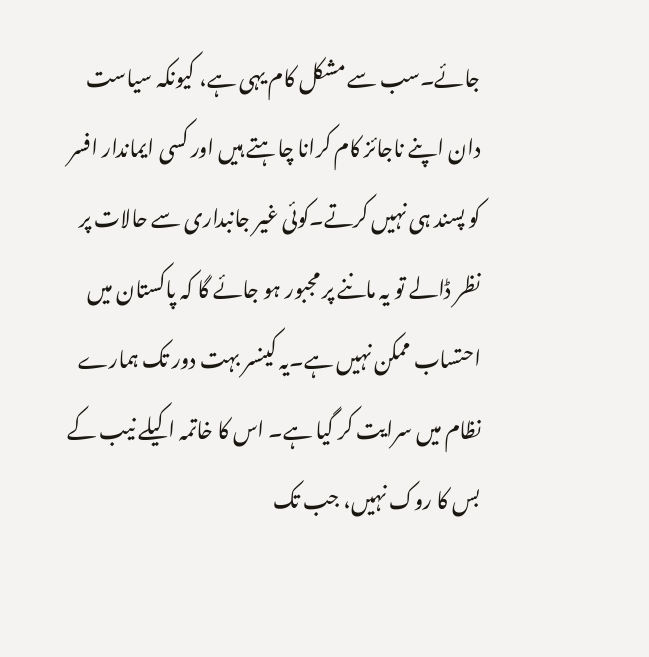جائے۔سب سے مشکل کام یہی ہے، کیونکہ سیاست دان اپنے ناجائز کام کرانا چاہتے ہیں اور کسی ایماندار افسر کو پسند ہی نہیں کرتے۔کوئی غیر جانبداری سے حالات پر نظر ڈالے تو یہ ماننے پر مجبور ہو جائے گا کہ پاکستان میں احتساب ممکن نہیں ہے۔یہ کینسر بہت دور تک ہمارے نظام میں سرایت کر گیا ہے۔ اس کا خاتمہ اکیلے نیب کے بس کا روک نہیں، جب تک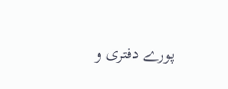پورے دفتری و